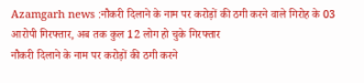Azamgarh news :नौकरी दिलाने के नाम पर करोड़ों की ठगी करने वाले गिरोह के 03 आरोपी गिरफ्तार, अब तक कुल 12 लोग हो चुके गिरफ्तार
नौकरी दिलाने के नाम पर करोड़ों की ठगी करने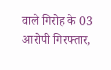वाले गिरोह के 03 आरोपी गिरफ्तार,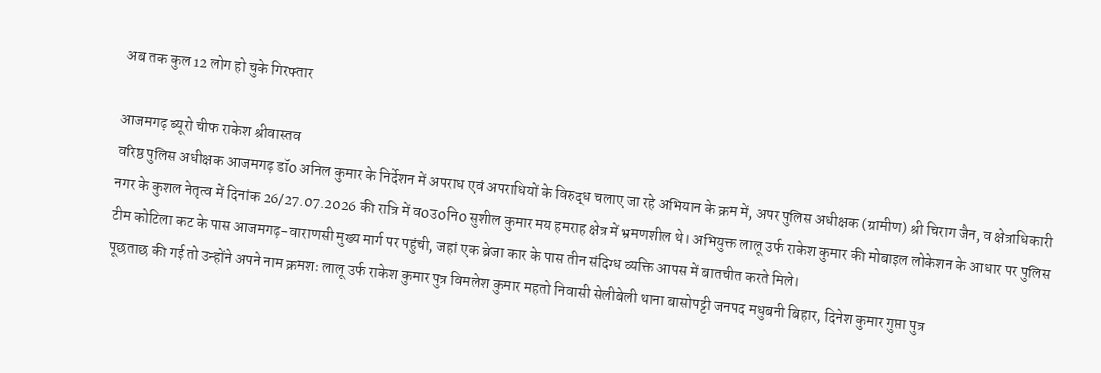अब तक कुल 12 लोग हो चुके गिरफ्तार

आजमगढ़ ब्यूरो चीफ राकेश श्रीवास्तव
वरिष्ठ पुलिस अधीक्षक आजमगढ़ डॉ0 अनिल कुमार के निर्देशन में अपराध एवं अपराधियों के विरुद्ध चलाए जा रहे अभियान के क्रम में, अपर पुलिस अधीक्षक (ग्रामीण) श्री चिराग जैन, व क्षेत्राधिकारी नगर के कुशल नेतृत्व में दिनांक 26/27.07.2026 की रात्रि में व0उ0नि0 सुशील कुमार मय हमराह क्षेत्र में भ्रमणशील थे। अभियुक्त लालू उर्फ राकेश कुमार की मोबाइल लोकेशन के आधार पर पुलिस टीम कोटिला कट के पास आजमगढ़-वाराणसी मुख्य मार्ग पर पहुंची, जहां एक ब्रेजा कार के पास तीन संदिग्ध व्यक्ति आपस में बातचीत करते मिले।
पूछताछ की गई तो उन्होंने अपने नाम क्रमशः लालू उर्फ राकेश कुमार पुत्र विमलेश कुमार महतो निवासी सेलीबेली थाना बासोपट्टी जनपद मधुबनी बिहार, दिनेश कुमार गुप्ता पुत्र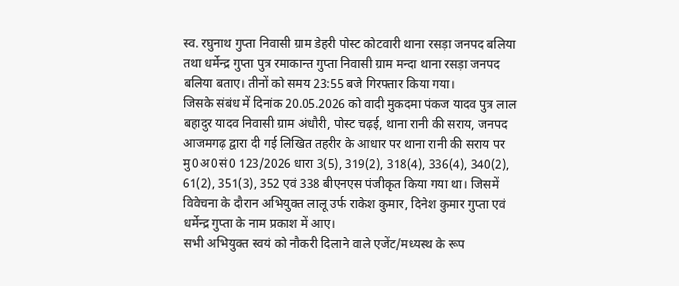स्व. रघुनाथ गुप्ता निवासी ग्राम डेहरी पोस्ट कोटवारी थाना रसड़ा जनपद बलिया तथा धर्मेन्द्र गुप्ता पुत्र रमाकान्त गुप्ता निवासी ग्राम मन्दा थाना रसड़ा जनपद बलिया बताए। तीनों को समय 23:55 बजे गिरफ्तार किया गया।
जिसके संबंध में दिनांक 20.05.2026 को वादी मुकदमा पंकज यादव पुत्र लाल बहादुर यादव निवासी ग्राम अंधौरी, पोस्ट चढ़ई, थाना रानी की सराय, जनपद आजमगढ़ द्वारा दी गई लिखित तहरीर के आधार पर थाना रानी की सराय पर मु0अ0सं0 123/2026 धारा 3(5), 319(2), 318(4), 336(4), 340(2), 61(2), 351(3), 352 एवं 338 बीएनएस पंजीकृत किया गया था। जिसमें विवेचना के दौरान अभियुक्त लालू उर्फ राकेश कुमार, दिनेश कुमार गुप्ता एवं धर्मेन्द्र गुप्ता के नाम प्रकाश में आए।
सभी अभियुक्त स्वयं को नौकरी दिलाने वाले एजेंट/मध्यस्थ के रूप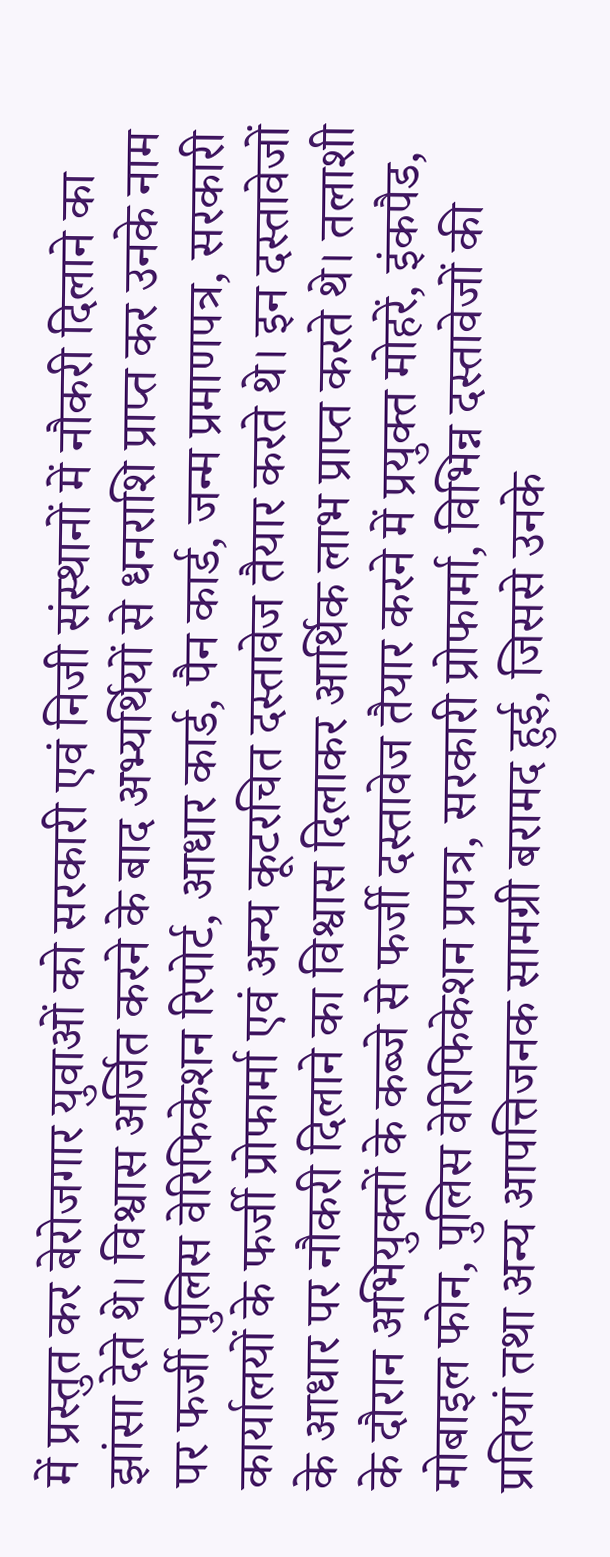में प्रस्तुत कर बेरोजगार युवाओं को सरकारी एवं निजी संस्थानों में नौकरी दिलाने का झांसा देते थे। विश्वास अर्जित करने के बाद अभ्यर्थियों से धनराशि प्राप्त कर उनके नाम पर फर्जी पुलिस वेरिफिकेशन रिपोर्ट, आधार कार्ड, पैन कार्ड, जन्म प्रमाणपत्र, सरकारी कार्यालयों के फर्जी प्रोफार्मा एवं अन्य कूटरचित दस्तावेज तैयार करते थे। इन दस्तावेजों के आधार पर नौकरी दिलाने का विश्वास दिलाकर आर्थिक लाभ प्राप्त करते थे। तलाशी के दौरान अभियुक्तों के कब्जे से फर्जी दस्तावेज तैयार करने में प्रयुक्त मोहरें, इंकपैड, मोबाइल फोन, पुलिस वेरिफिकेशन प्रपत्र, सरकारी प्रोफार्मा, विभिन्न दस्तावेजों की प्रतियां तथा अन्य आपत्तिजनक सामग्री बरामद हुई, जिससे उनके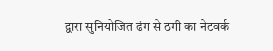द्वारा सुनियोजित ढंग से ठगी का नेटवर्क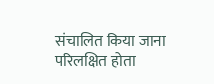संचालित किया जाना परिलक्षित होता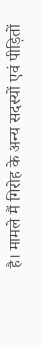है। मामले मैं गिरोह के अन्य सदस्यों एवं पीड़ितों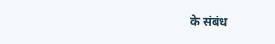के संबंध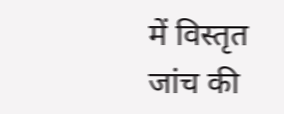में विस्तृत जांच की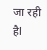जा रही हैl